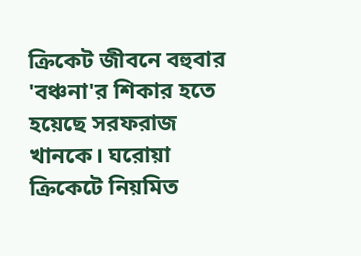ক্রিকেট জীবনে বহুবার 'বঞ্চনা'র শিকার হতে হয়েছে সরফরাজ খানকে। ঘরোয়া ক্রিকেটে নিয়মিত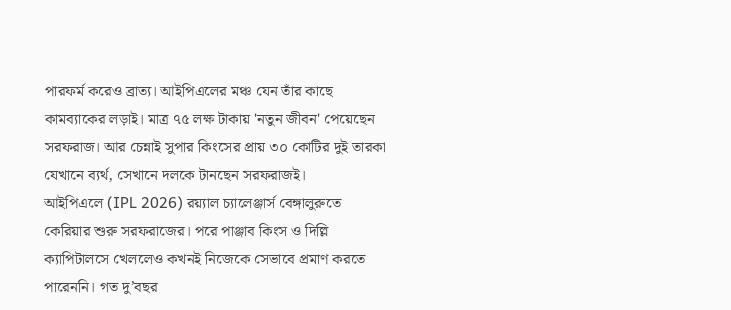পারফর্ম করেও ব্রাত্য। আইপিএলের মঞ্চ যেন তাঁর কাছে কামব্যাকের লড়াই। মাত্র ৭৫ লক্ষ টাকায় 'নতুন জীবন' পেয়েছেন সরফরাজ। আর চেন্নাই সুপার কিংসের প্রায় ৩০ কোটির দুই তারকা যেখানে ব্যর্থ, সেখানে দলকে টানছেন সরফরাজই।
আইপিএলে (IPL 2026) রয়্যাল চ্যালেঞ্জার্স বেঙ্গালুরুতে কেরিয়ার শুরু সরফরাজের। পরে পাঞ্জাব কিংস ও দিল্লি ক্যাপিটালসে খেললেও কখনই নিজেকে সেভাবে প্রমাণ করতে পারেননি। গত দু’বছর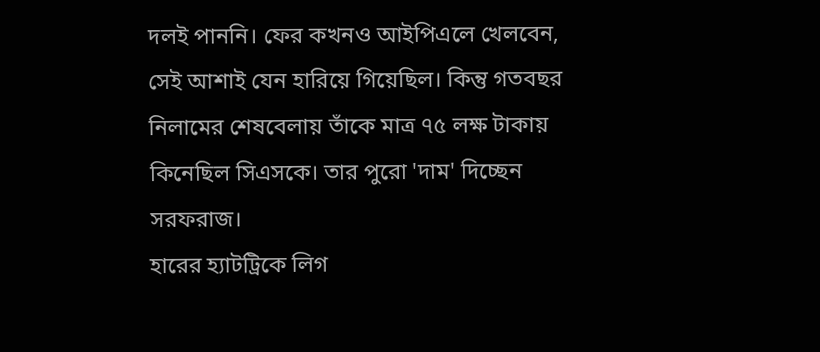দলই পাননি। ফের কখনও আইপিএলে খেলবেন, সেই আশাই যেন হারিয়ে গিয়েছিল। কিন্তু গতবছর নিলামের শেষবেলায় তাঁকে মাত্র ৭৫ লক্ষ টাকায় কিনেছিল সিএসকে। তার পুরো 'দাম' দিচ্ছেন সরফরাজ।
হারের হ্যাটট্রিকে লিগ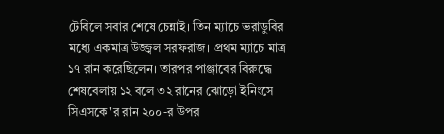টেবিলে সবার শেষে চেন্নাই। তিন ম্যাচে ভরাডুবির মধ্যে একমাত্র উজ্জ্বল সরফরাজ। প্রথম ম্যাচে মাত্র ১৭ রান করেছিলেন। তারপর পাঞ্জাবের বিরুদ্ধে শেষবেলায় ১২ বলে ৩২ রানের ঝোড়ো ইনিংসে সিএসকে'র রান ২০০-র উপর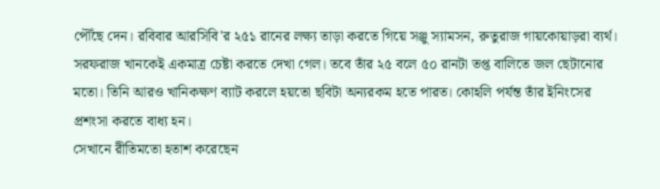পৌঁছে দেন। রবিবার আরসিবি'র ২৫১ রানের লক্ষ্য তাড়া করতে গিয়ে সঞ্জু স্যামসন, রুতুরাজ গায়কোয়াড়রা ব্যর্থ। সরফরাজ খানকেই একমাত্র চেষ্টা করতে দেখা গেল। তবে তাঁর ২৫ বলে ৫০ রানটা তপ্ত বালিতে জল ছেটানোর মতো। তিনি আরও খানিকক্ষণ ব্যাট করলে হয়তো ছবিটা অন্যরকম হতে পারত। কোহলি পর্যন্ত তাঁর ইনিংসের প্রশংসা করতে বাধ্য হন।
সেখানে রীতিমতো হতাশ করেছেন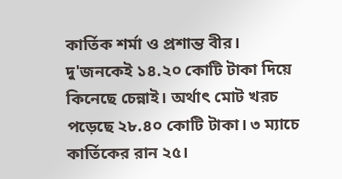কার্তিক শর্মা ও প্রশান্ত বীর। দু'জনকেই ১৪.২০ কোটি টাকা দিয়ে কিনেছে চেন্নাই। অর্থাৎ মোট খরচ পড়েছে ২৮.৪০ কোটি টাকা। ৩ ম্যাচে কার্তিকের রান ২৫।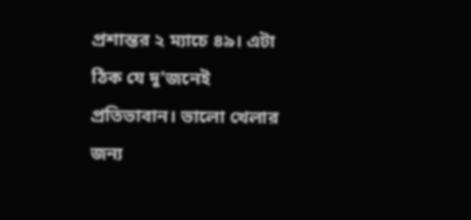প্রশান্তর ২ ম্যাচে ৪৯। এটা ঠিক যে দু'জনেই প্রতিভাবান। ভালো খেলার জন্য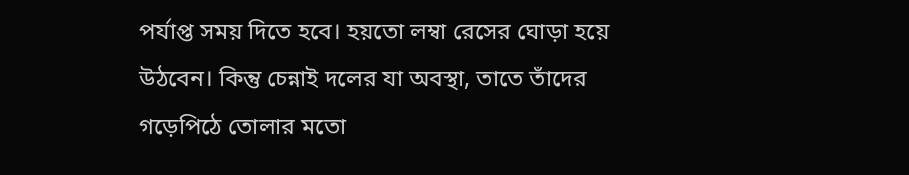পর্যাপ্ত সময় দিতে হবে। হয়তো লম্বা রেসের ঘোড়া হয়ে উঠবেন। কিন্তু চেন্নাই দলের যা অবস্থা, তাতে তাঁদের গড়েপিঠে তোলার মতো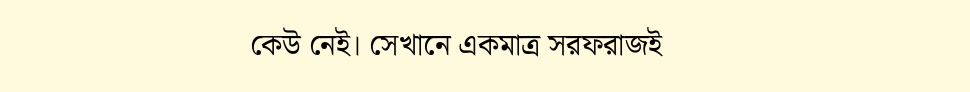কেউ নেই। সেখানে একমাত্র সরফরাজই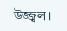উজ্জ্বল।